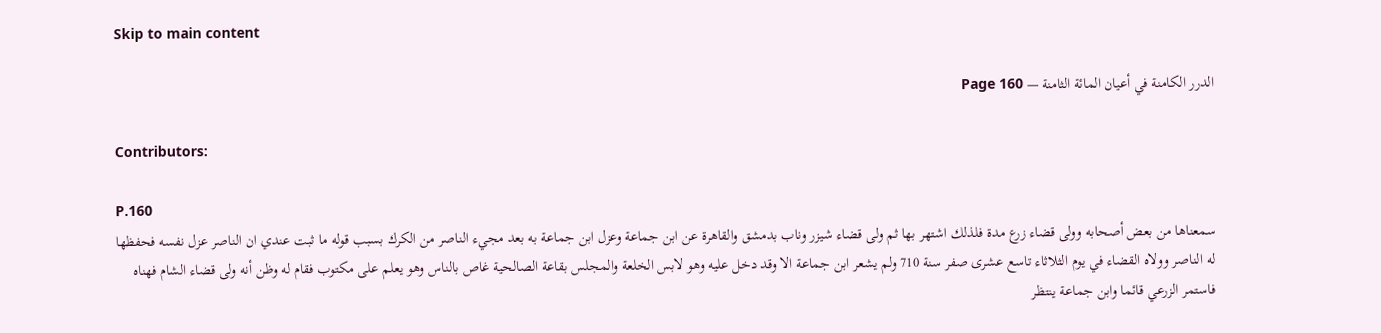Skip to main content

الدرر الكامنة في أعيان المائة الثامنة — Page 160

Contributors:

P.160
سمعناها من بعض أصحابه وولى قضاء زرع مدة فلذلك اشتهر بها ثم ولى قضاء شيزر وناب بدمشق والقاهرة عن ابن جماعة وعزل ابن جماعة به بعد مجيء الناصر من الكرك بسبب قوله ما ثبت عندي ان الناصر عزل نفسه فحفظها له الناصر وولاه القضاء في يوم الثلاثاء تاسع عشرى صفر سنة 710 ولم يشعر ابن جماعة الا وقد دخل عليه وهو لابس الخلعة والمجلس بقاعة الصالحية غاص بالناس وهو يعلم على مكتوب فقام له وظن أنه ولى قضاء الشام فهناه فاستمر الزرعي قائما وابن جماعة ينتظر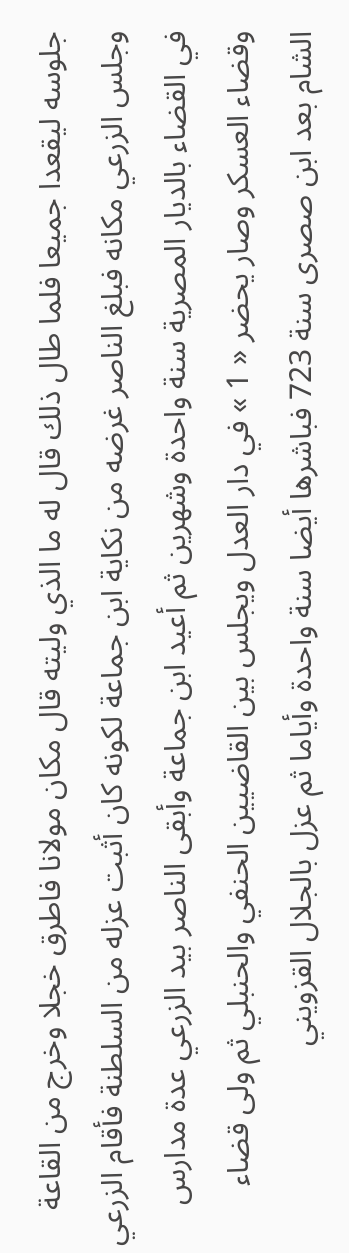جلوسه ليقعدا جميعا فلما طال ذلك قال له ما الذي وليته قال مكان مولانا فاطرق خجلا وخرج من القاعة وجلس الزرعي مكانه فبلغ الناصر غرضه من نكاية ابن جماعة لكونه كان أثبت عزله من السلطنة فأقام الزرعي في القضاء بالديار المصرية سنة واحدة وشهرين ثم أعيد ابن جماعة وأبقى الناصر بيد الزرعي عدة مدارس وقضاء العسكر وصار يحضر « 1 » في دار العدل ويجلس بين القاضيين الحنفي والحنبلي ثم ولى قضاء الشام بعد ابن صصرى سنة 723 فباشرها أيضا سنة واحدة وأياما ثم عزل بالجلال القزويني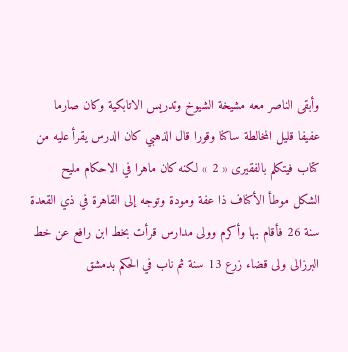وأبقى الناصر معه مشيخة الشيوخ وتدريس الاتابكية وكان صارما عفيفا قليل المخالطة ساكنا وقورا قال الذهبي كان الدرس يقرأ عليه من كتاب فيتكلم بالفقيرى « 2 » لكنه كان ماهرا في الاحكام مليح الشكل موطأ الأكناف ذا عفة ومودة وتوجه إلى القاهرة في ذي القعدة سنة 26 فأقام بها وأكرم وولى مدارس قرأت بخط ابن رافع عن خط البرزالى ولى قضاء زرع 13 سنة ثم ناب في الحكم بدمشق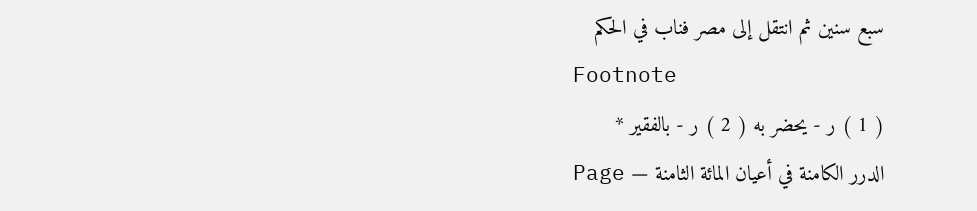سبع سنين ثم انتقل إلى مصر فناب في الحكم
Footnote
( 1 ) ر - يحضر به ( 2 ) ر - بالفقير *
الدرر الكامنة في أعيان المائة الثامنة — Page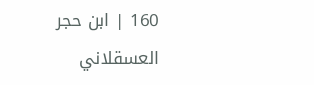160 | ابن حجر العسقلاني